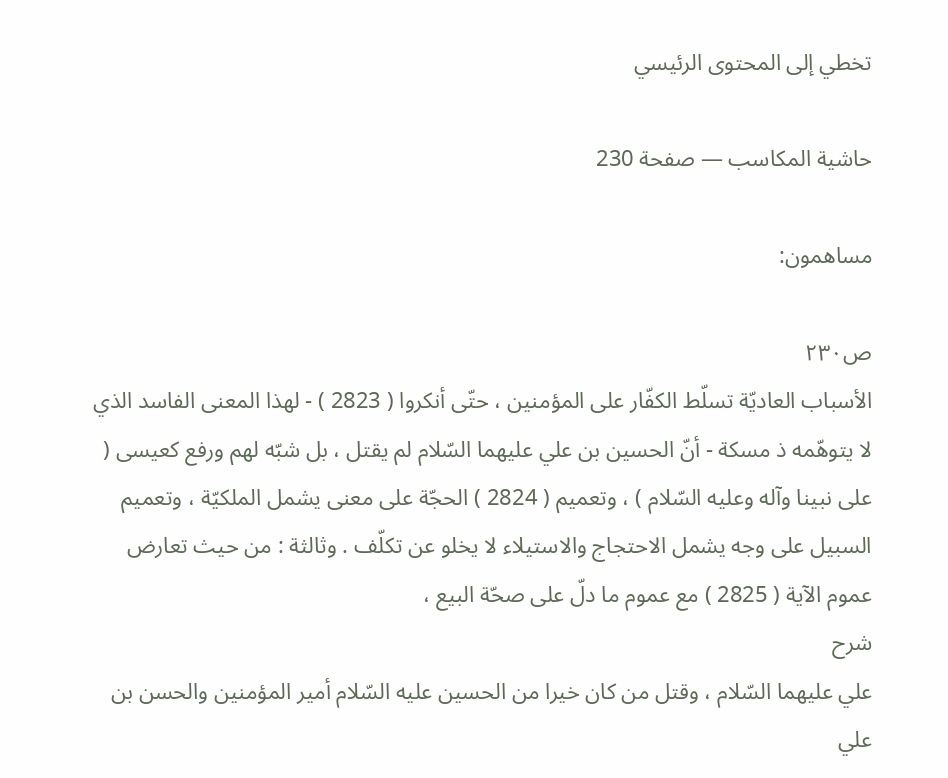تخطي إلى المحتوى الرئيسي

حاشية المكاسب — صفحة 230

مساهمون:

ص٢٣٠
الأسباب العاديّة تسلّط الكفّار على المؤمنين ، حتّى أنكروا ( 2823 ) - لهذا المعنى الفاسد الذي لا يتوهّمه ذ مسكة - أنّ الحسين بن علي عليهما السّلام لم يقتل ، بل شبّه لهم ورفع كعيسى ( على نبينا وآله وعليه السّلام ) ، وتعميم ( 2824 ) الحجّة على معنى يشمل الملكيّة ، وتعميم السبيل على وجه يشمل الاحتجاج والاستيلاء لا يخلو عن تكلّف . وثالثة : من حيث تعارض عموم الآية ( 2825 ) مع عموم ما دلّ على صحّة البيع ،
شرح
علي عليهما السّلام ، وقتل من كان خيرا من الحسين عليه السّلام أمير المؤمنين والحسن بن علي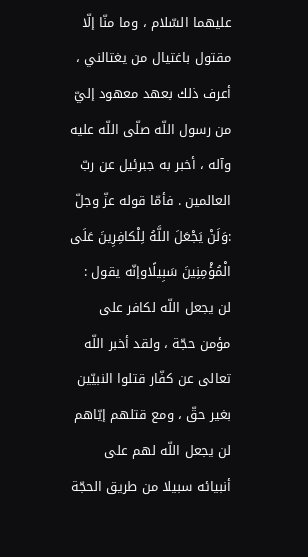عليهما السّلام ، وما منّا إلّا مقتول باغتيال من يغتالني ، أعرف ذلك بعهد معهود إليّ من رسول اللّه صلّى اللّه عليه وآله ، أخبر به جبرئيل عن ربّ العالمين . فأمّا قوله عزّ وجلّ :وَلَنْ يَجْعَلَ اللَّهُ لِلْكافِرِينَ عَلَى الْمُؤْمِنِينَ سَبِيلًاوإنّه يقول : لن يجعل اللّه لكافر على مؤمن حجّة ، ولقد أخبر اللّه تعالى عن كفّار قتلوا النبيّين بغير حقّ ، ومع قتلهم إيّاهم لن يجعل اللّه لهم على أنبيائه سبيلا من طريق الحجّة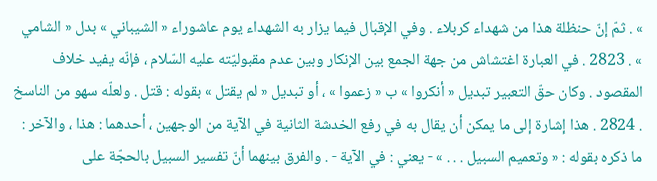» . ثمّ إنّ حنظلة هذا من شهداء كربلاء . وفي الإقبال فيما يزار به الشهداء يوم عاشوراء « الشيباني » بدل « الشامي » . 2823 . في العبارة اغتشاش من جهة الجمع بين الإنكار وبين عدم مقبوليّته عليه السّلام ، فإنّه يفيد خلاف المقصود . وكان حقّ التعبير تبديل « أنكروا » ب « زعموا » ، أو تبديل « لم يقتل » بقوله : قتل . ولعلّه سهو من الناسخ . 2824 . هذا إشارة إلى ما يمكن أن يقال به في رفع الخدشة الثانية في الآية من الوجهين ، أحدهما : هذا ، والآخر : ما ذكره بقوله : « وتعميم السبيل . . . » - يعني : في الآية - . والفرق بينهما أنّ تفسير السبيل بالحجّة على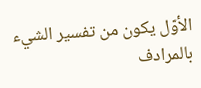الأوّل يكون من تفسير الشيء بالمرادف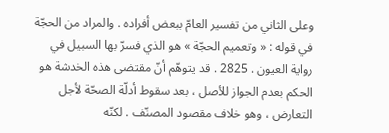وعلى الثاني من تفسير العامّ ببعض أفراده . والمراد من الحجّة في قوله : « وتعميم الحجّة » هو الذي فسرّ بها السبيل في رواية العيون . 2825 . قد يتوهّم أنّ مقتضى هذه الخدشة هو الحكم بعدم الجواز للأصل ، بعد سقوط أدلّة الصحّة لأجل التعارض ، وهو خلاف مقصود المصنّف . لكنّه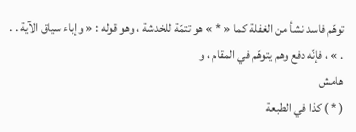توهّم فاسد نشأ من الغفلة كما « * » هو تتمّة للخدشة ، وهو قوله : « وإباء سياق الآية . . . » ، فإنّه دفع وهم يتوهّم في المقام ، و
هامش
( * ) كذا في الطبعة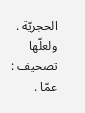الحجريّة . ولعلّها تصحيف : عمّا .